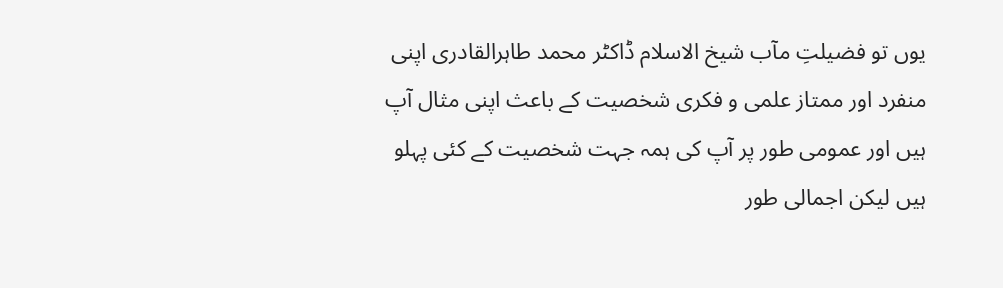یوں تو فضیلتِ مآب شیخ الاسلام ڈاکٹر محمد طاہرالقادری اپنی منفرد اور ممتاز علمی و فکری شخصیت کے باعث اپنی مثال آپ ہیں اور عمومی طور پر آپ کی ہمہ جہت شخصیت کے کئی پہلو ہیں لیکن اجمالی طور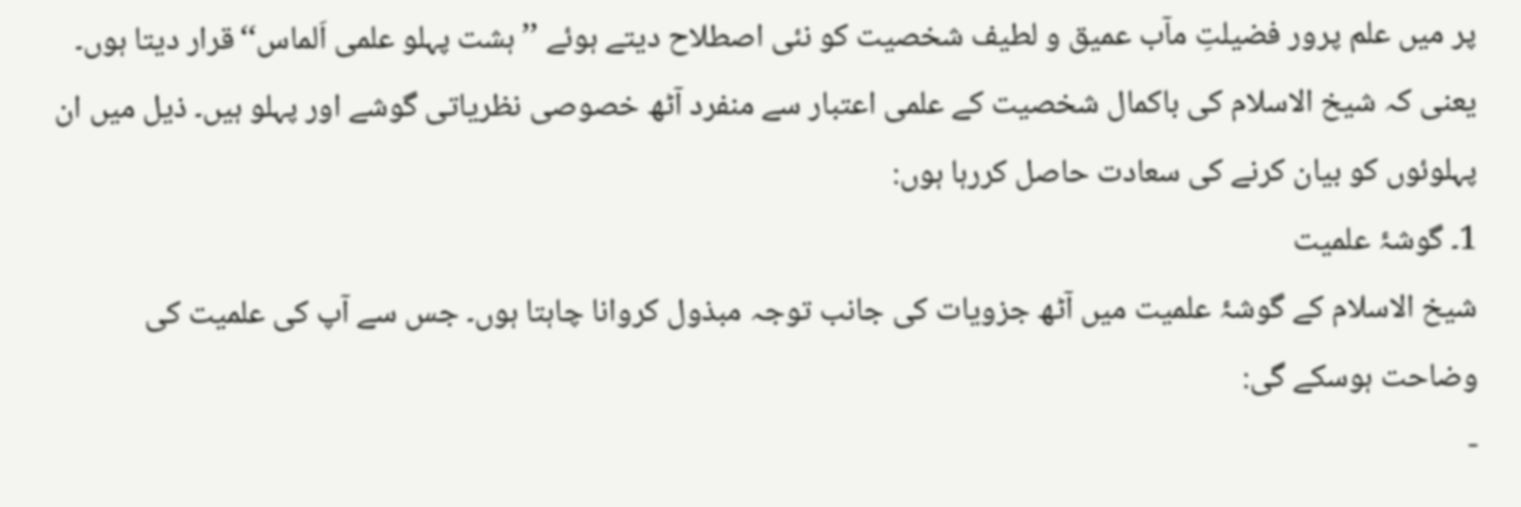پر میں علم پرور فضیلتِ مآب عمیق و لطیف شخصیت کو نئی اصطلاح دیتے ہوئے ’’ہشت پہلو علمی اَلماس‘‘قرار دیتا ہوں۔ یعنی کہ شیخ الاسلام کی باکمال شخصیت کے علمی اعتبار سے منفرد آٹھ خصوصی نظریاتی گوشے اور پہلو ہیں۔ ذیل میں ان پہلوئوں کو بیان کرنے کی سعادت حاصل کررہا ہوں:
1۔ گوشۂ علمیت
شیخ الاسلام کے گوشۂ علمیت میں آٹھ جزویات کی جانب توجہ مبذول کروانا چاہتا ہوں۔ جس سے آپ کی علمیت کی وضاحت ہوسکے گی:
-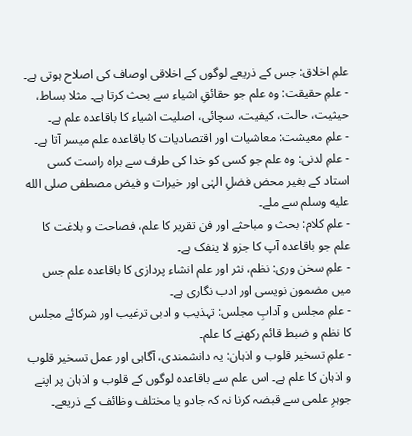علمِ اخلاق: جس کے ذریعے لوگوں کے اخلاقی اوصاف کی اصلاح ہوتی ہے۔
- علمِ حقیقت: وہ علم جو حقائقِ اشیاء سے بحث کرتا ہے۔ مثلا بساط، حیثیت، حالت، کیفیت، سچائی، اصلیت اشیاء کا باقاعدہ علم ہے۔
- علمِ معیشت: معاشیات اور اقتصادیات کا باقاعدہ علم میسر آتا ہے۔
- علمِ لدنی: وہ علم جو کسی کو خدا کی طرف سے براہ راست کسی استاد کے بغیر محض فضلِ الہٰی اور خیرات و فیض مصطفی صلى الله عليه وسلم سے ملے۔
- علمِ کلام: بحث و مباحثے اور فن تقریر کا علم، فصاحت و بلاغت کا علم جو باقاعدہ آپ کا جزو لا ینفک ہے۔
- علمِ سخن وری: نظم، نثر اور علم انشاء پردازی کا باقاعدہ علم جس میں مضمون نویسی اور ادب نگاری ہے۔
- علمِ مجلس و آدابِ مجلس: تہذیب و ادبی ترغیب اور شرکائے مجلس کا نظم و ضبط قائم رکھنے کا علم۔
- علمِ تسخیر قلوب و اذہان: یہ دانشمندی، آگاہی اور عمل تسخیر قلوب و اذہان کا علم ہے۔ اس علم سے باقاعدہ لوگوں کے قلوب و اذہان پر اپنے جوہرِ علمی سے قبضہ کرنا نہ کہ جادو یا مختلف وظائف کے ذریعے۔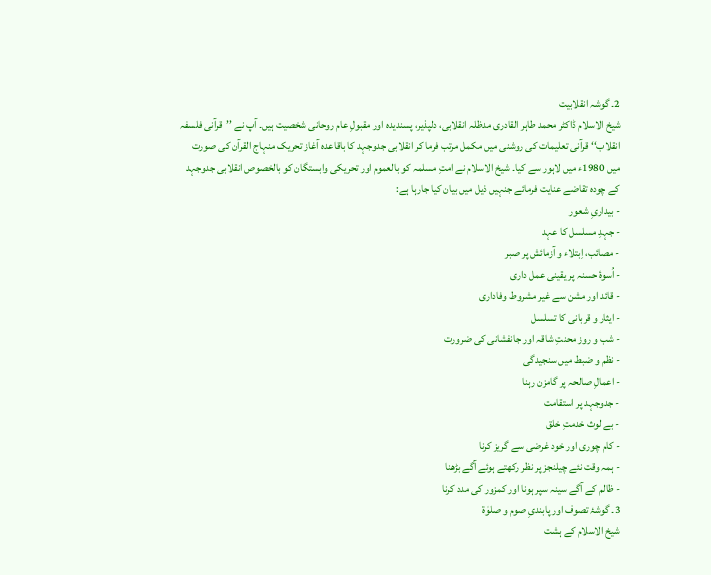2۔ گوشہ انقلابیت
شیخ الاسلام ڈاکٹر محمد طاہر القادری مدظلہ انقلابی، دلپذیر، پسندیدہ اور مقبولِ عام روحانی شخصیت ہیں۔ آپ نے ’’قرآنی فلسفہ انقلاب‘‘ قرآنی تعلیمات کی روشنی میں مکمل مرتب فرما کر انقلابی جدوجہد کا باقاعدہ آغاز تحریک منہاج القرآن کی صورت میں 1980ء میں لاہور سے کیا۔ شیخ الاسلام نے امتِ مسلمہ کو بالعموم اور تحریکی وابستگان کو بالخصوص انقلابی جدوجہد کے چودہ تقاضے عنایت فرمائے جنہیں ذیل میں بیان کیا جارہا ہے:
- بیداریِ شعور
- جہدِ مسلسل کا عہد
- مصائب، اِبتلاء و آزمائش پر صبر
- اُسوۂ حسنہ پر یقینی عمل داری
- قائد اور مشن سے غیر مشروط وفاداری
- ایثار و قربانی کا تسلسل
- شب و روز محنتِ شاقہ اور جانفشانی کی ضرورت
- نظم و ضبط میں سنجیدگی
- اعمالِ صالحہ پر گامزن رہنا
- جدوجہد پر استقامت
- بے لوث خدمتِ خلق
- کام چوری اور خود غرضی سے گریز کرنا
- ہمہ وقت نئے چیلنجز پر نظر رکھتے ہوئے آگے بڑھنا
- ظالم کے آگے سینہ سپر ہونا اور کمزور کی مدد کرنا
3۔ گوشۂ تصوف اور پابندیِ صوم و صلوٰۃ
شیخ الاسلام کے ہشت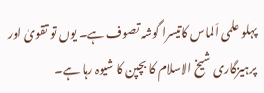پہلو علمی اَلماس کاتیسرا گوشہ تصوف ہے۔ یوں تو تقویٰ اور پرہیزگاری شیخ الاسلام کا بچپن کا شیوہ رہا ہے۔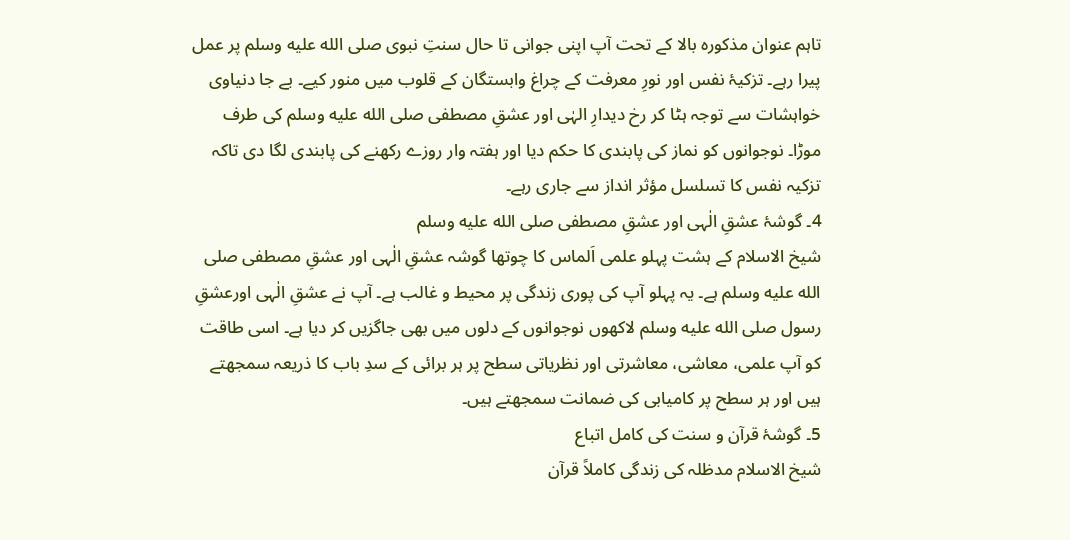تاہم عنوان مذکورہ بالا کے تحت آپ اپنی جوانی تا حال سنتِ نبوی صلى الله عليه وسلم پر عمل پیرا رہے۔ تزکیۂ نفس اور نورِ معرفت کے چراغ وابستگان کے قلوب میں منور کیے۔ بے جا دنیاوی خواہشات سے توجہ ہٹا کر رخ دیدارِ الہٰی اور عشقِ مصطفی صلى الله عليه وسلم کی طرف موڑا۔ نوجوانوں کو نماز کی پابندی کا حکم دیا اور ہفتہ وار روزے رکھنے کی پابندی لگا دی تاکہ تزکیہ نفس کا تسلسل مؤثر انداز سے جاری رہے۔
4۔ گوشۂ عشقِ الٰہی اور عشقِ مصطفی صلى الله عليه وسلم
شیخ الاسلام کے ہشت پہلو علمی اَلماس کا چوتھا گوشہ عشقِ الٰہی اور عشقِ مصطفی صلى الله عليه وسلم ہے۔ یہ پہلو آپ کی پوری زندگی پر محیط و غالب ہے۔ آپ نے عشقِ الٰہی اورعشقِ رسول صلى الله عليه وسلم لاکھوں نوجوانوں کے دلوں میں بھی جاگزیں کر دیا ہے۔ اسی طاقت کو آپ علمی، معاشی، معاشرتی اور نظریاتی سطح پر ہر برائی کے سدِ باب کا ذریعہ سمجھتے ہیں اور ہر سطح پر کامیابی کی ضمانت سمجھتے ہیں۔
5۔ گوشۂ قرآن و سنت کی کامل اتباع
شیخ الاسلام مدظلہ کی زندگی کاملاً قرآن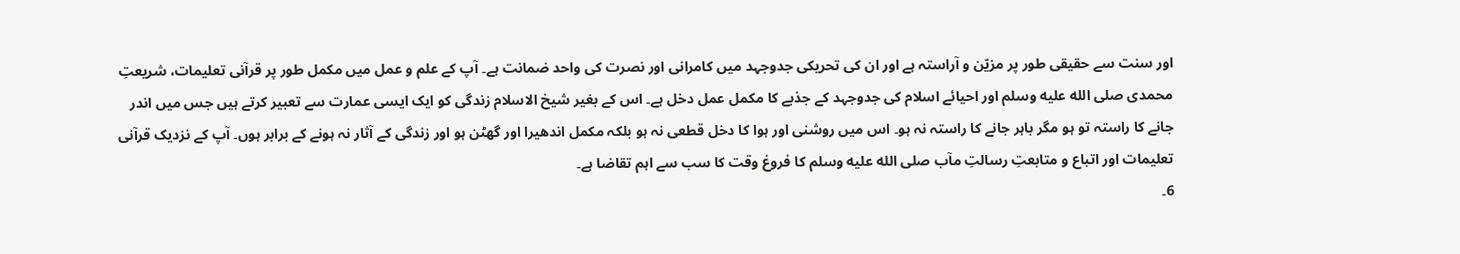اور سنت سے حقیقی طور پر مزیّن و آراستہ ہے اور ان کی تحریکی جدوجہد میں کامرانی اور نصرت کی واحد ضمانت ہے۔ آپ کے علم و عمل میں مکمل طور پر قرآنی تعلیمات، شریعتِ محمدی صلى الله عليه وسلم اور احیائے اسلام کی جدوجہد کے جذبے کا مکمل عمل دخل ہے۔ اس کے بغیر شیخ الاسلام زندگی کو ایک ایسی عمارت سے تعبیر کرتے ہیں جس میں اندر جانے کا راستہ تو ہو مگر باہر جانے کا راستہ نہ ہو۔ اس میں روشنی اور ہوا کا دخل قطعی نہ ہو بلکہ مکمل اندھیرا اور گھٹن ہو اور زندگی کے آثار نہ ہونے کے برابر ہوں۔ آپ کے نزدیک قرآنی تعلیمات اور اتباع و متابعتِ رسالتِ مآب صلى الله عليه وسلم کا فروغ وقت کا سب سے اہم تقاضا ہے۔
6۔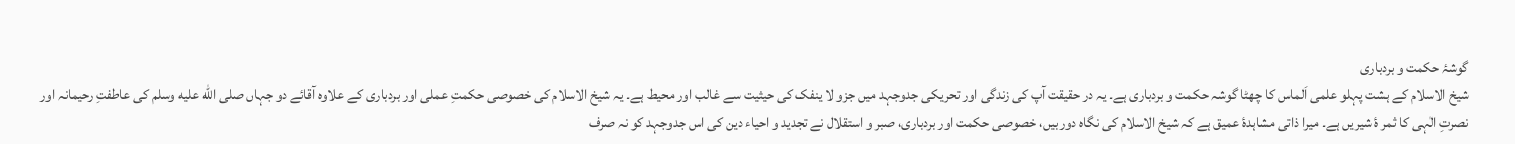گوشۂ حکمت و بردباری
شیخ الاسلام کے ہشت پہلو علمی اَلماس کا چھٹا گوشہ حکمت و بردباری ہے۔ یہ در حقیقت آپ کی زندگی اور تحریکی جدوجہد میں جزو لا ینفک کی حیثیت سے غالب اور محیط ہے۔ یہ شیخ الاسلام کی خصوصی حکمتِ عملی اور بردباری کے علاوہ آقائے دو جہاں صلى الله عليه وسلم کی عاطفتِ رحیمانہ اور نصرتِ الٰہی کا ثمر ۂ شیریں ہے۔ میرا ذاتی مشاہدۂ عمیق ہے کہ شیخ الاسلام کی نگاہ دوربیں، خصوصی حکمت اور بردباری، صبر و استقلال نے تجدید و احیاء دین کی اس جدوجہد کو نہ صرف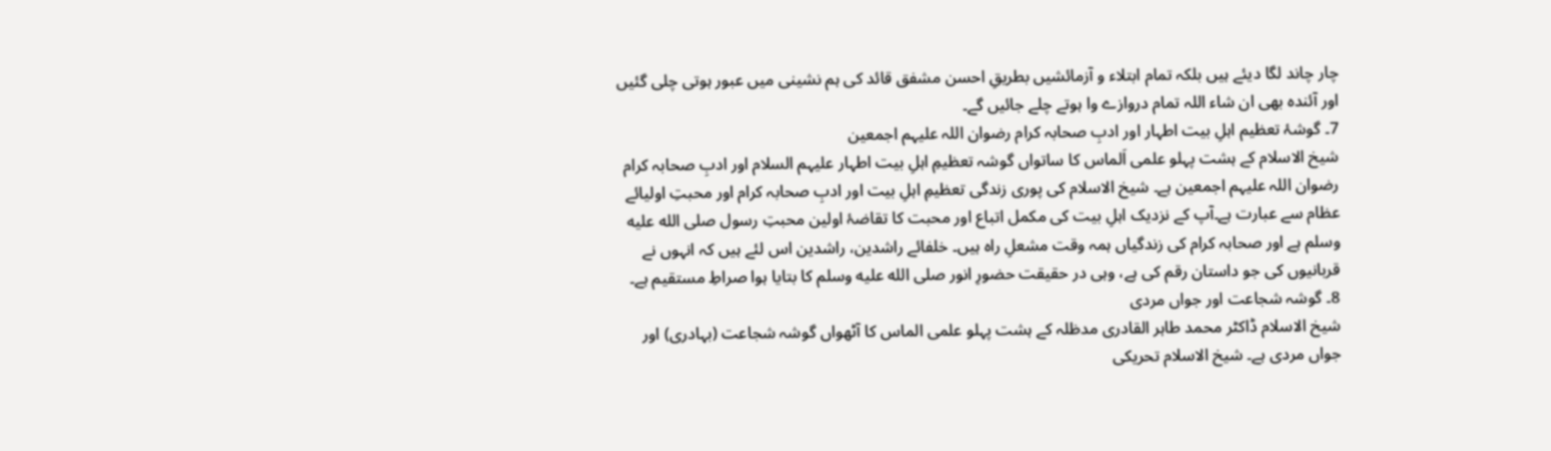چار چاند لگا دیئے ہیں بلکہ تمام ابتلاء و آزمائشیں بطریقِ احسن مشفق قائد کی ہم نشینی میں عبور ہوتی چلی گئیں اور آئندہ بھی ان شاء اللہ تمام دروازے وا ہوتے چلے جائیں گے۔
7۔ گوشۂ تعظیم اہلِ بیت اطہار اور ادبِ صحابہ کرام رضوان اللہ علیہم اجمعین
شیخ الاسلام کے ہشت پہلو علمی اَلماس کا ساتواں گوشہ تعظیمِ اہلِ بیت اطہار علیہم السلام اور ادبِ صحابہ کرام رضوان اللہ علیہم اجمعین ہے۔ شیخ الاسلام کی پوری زندگی تعظیمِ اہلِ بیت اور ادبِ صحابہ کرام اور محبتِ اولیائے عظام سے عبارت ہے۔آپ کے نزدیک اہلِ بیت کی مکمل اتباع اور محبت کا تقاضۂ اولین محبتِ رسول صلى الله عليه وسلم ہے اور صحابہ کرام کی زندگیاں ہمہ وقت مشعلِ راہ ہیں۔ خلفائے راشدین، راشدین اس لئے ہیں کہ انہوں نے قربانیوں کی جو داستان رقم کی ہے، وہی در حقیقت حضورِ انور صلى الله عليه وسلم کا بتایا ہوا صراطِ مستقیم ہے۔
8۔ گوشہ شجاعت اور جواں مردی
شیخ الاسلام ڈاکٹر محمد طاہر القادری مدظلہ کے ہشت پہلو علمی الماس کا آٹھواں گوشہ شجاعت (بہادری) اور جواں مردی ہے۔ شیخ الاسلام تحریکی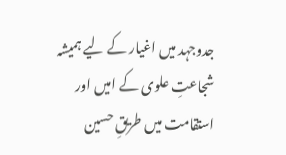جدوجہد میں اغیار کے لیے ہمیشہ شجاعتِ علوی کے امیں اور استقامت میں طریقِ حسین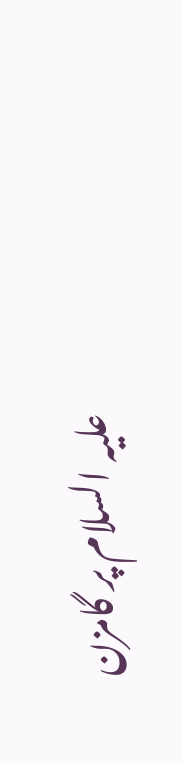علیہ السلام پر گامزن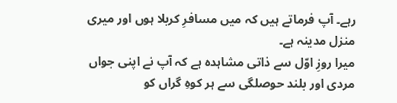رہے۔ آپ فرماتے ہیں کہ میں مسافرِ کربلا ہوں اور میری منزل مدینہ ہے۔
میرا روزِ اوّل سے ذاتی مشاہدہ ہے کہ آپ نے اپنی جواں مردی اور بلند حوصلگی سے ہر کوہِ گراں کو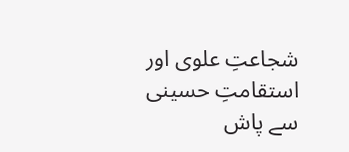شجاعتِ علوی اور استقامتِ حسینی سے پاش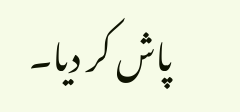پاش کر دیا۔